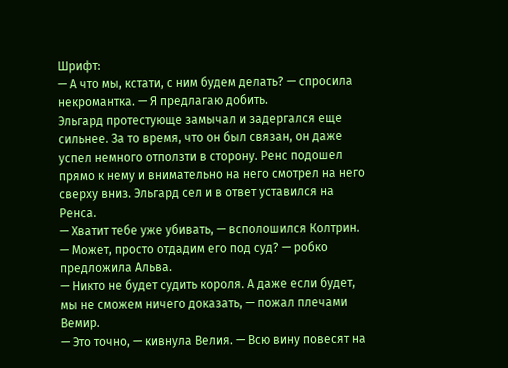Шрифт:
— А что мы, кстати, с ним будем делать? — спросила некромантка. — Я предлагаю добить.
Эльгард протестующе замычал и задергался еще сильнее. За то время, что он был связан, он даже успел немного отползти в сторону. Ренс подошел прямо к нему и внимательно на него смотрел на него сверху вниз. Эльгард сел и в ответ уставился на Ренса.
— Хватит тебе уже убивать, — всполошился Колтрин.
— Может, просто отдадим его под суд? — робко предложила Альва.
— Никто не будет судить короля. А даже если будет, мы не сможем ничего доказать, — пожал плечами Вемир.
— Это точно, — кивнула Велия. — Всю вину повесят на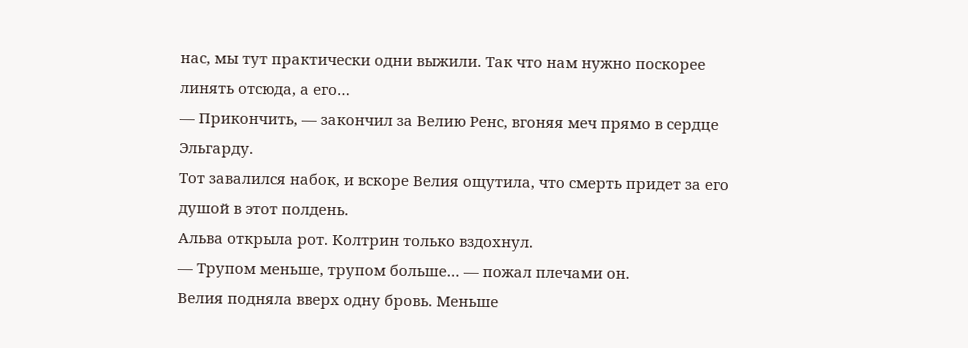нас, мы тут практически одни выжили. Так что нам нужно поскорее линять отсюда, а его…
— Прикончить, — закончил за Велию Ренс, вгоняя меч прямо в сердце Эльгарду.
Тот завалился набок, и вскоре Велия ощутила, что смерть придет за его душой в этот полдень.
Альва открыла рот. Колтрин только вздохнул.
— Трупом меньше, трупом больше… — пожал плечами он.
Велия подняла вверх одну бровь. Меньше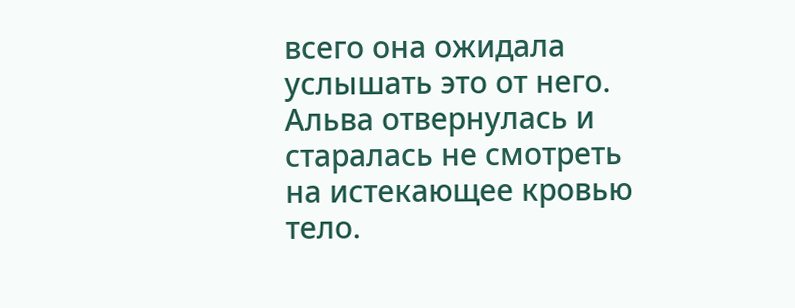всего она ожидала услышать это от него.
Альва отвернулась и старалась не смотреть на истекающее кровью тело.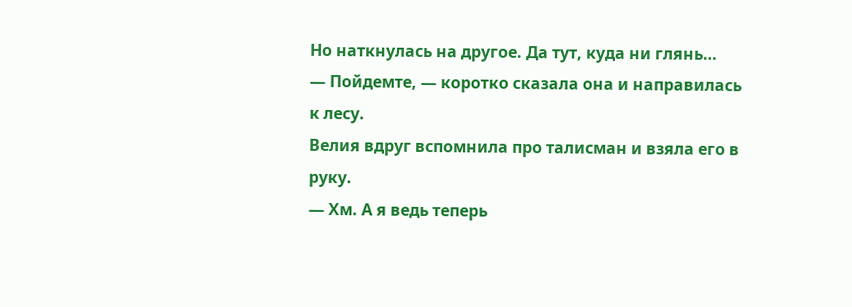Но наткнулась на другое. Да тут, куда ни глянь…
— Пойдемте, — коротко сказала она и направилась к лесу.
Велия вдруг вспомнила про талисман и взяла его в руку.
— Хм. А я ведь теперь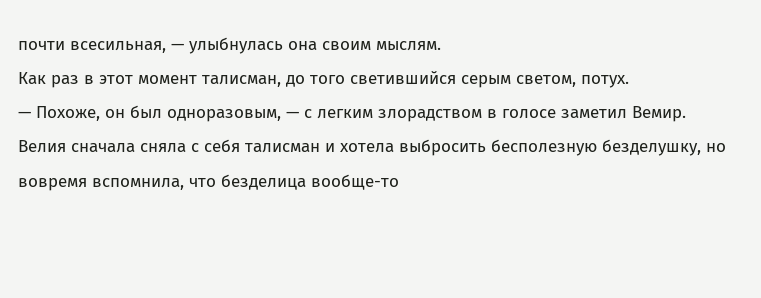почти всесильная, — улыбнулась она своим мыслям.
Как раз в этот момент талисман, до того светившийся серым светом, потух.
— Похоже, он был одноразовым, — с легким злорадством в голосе заметил Вемир.
Велия сначала сняла с себя талисман и хотела выбросить бесполезную безделушку, но вовремя вспомнила, что безделица вообще-то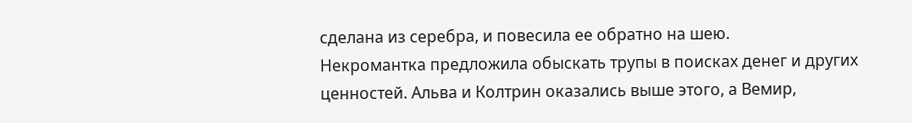сделана из серебра, и повесила ее обратно на шею.
Некромантка предложила обыскать трупы в поисках денег и других ценностей. Альва и Колтрин оказались выше этого, а Вемир,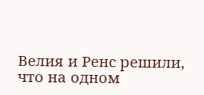Велия и Ренс решили, что на одном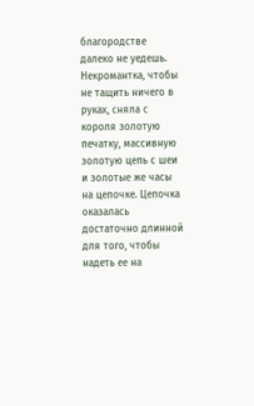благородстве далеко не уедешь. Некромантка, чтобы не тащить ничего в руках, сняла с короля золотую печатку, массивную золотую цепь с шеи и золотые же часы на цепочке. Цепочка оказалась достаточно длинной для того, чтобы надеть ее на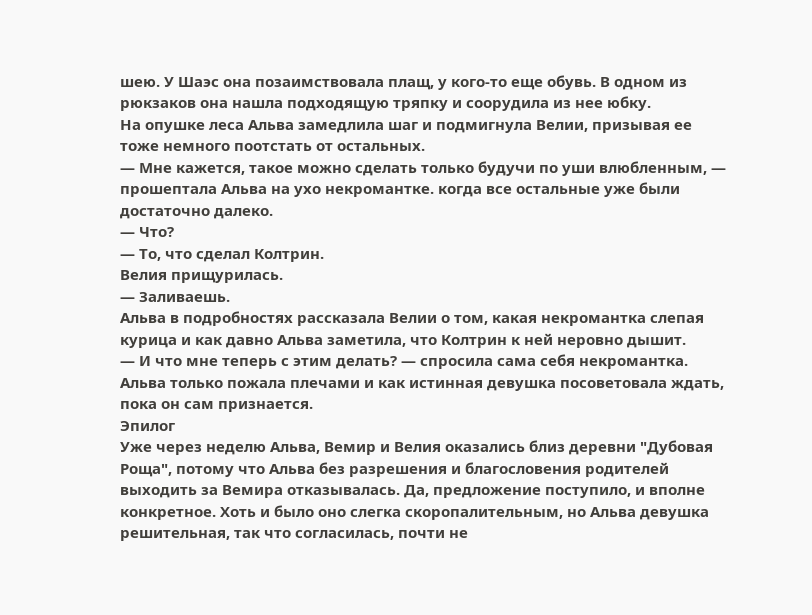шею. У Шаэс она позаимствовала плащ, у кого-то еще обувь. В одном из рюкзаков она нашла подходящую тряпку и соорудила из нее юбку.
На опушке леса Альва замедлила шаг и подмигнула Велии, призывая ее тоже немного поотстать от остальных.
— Мне кажется, такое можно сделать только будучи по уши влюбленным, — прошептала Альва на ухо некромантке. когда все остальные уже были достаточно далеко.
— Что?
— То, что сделал Колтрин.
Велия прищурилась.
— Заливаешь.
Альва в подробностях рассказала Велии о том, какая некромантка слепая курица и как давно Альва заметила, что Колтрин к ней неровно дышит.
— И что мне теперь с этим делать? — спросила сама себя некромантка.
Альва только пожала плечами и как истинная девушка посоветовала ждать, пока он сам признается.
Эпилог
Уже через неделю Альва, Вемир и Велия оказались близ деревни "Дубовая Роща", потому что Альва без разрешения и благословения родителей выходить за Вемира отказывалась. Да, предложение поступило, и вполне конкретное. Хоть и было оно слегка скоропалительным, но Альва девушка решительная, так что согласилась, почти не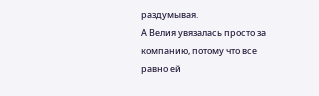раздумывая.
А Велия увязалась просто за компанию, потому что все равно ей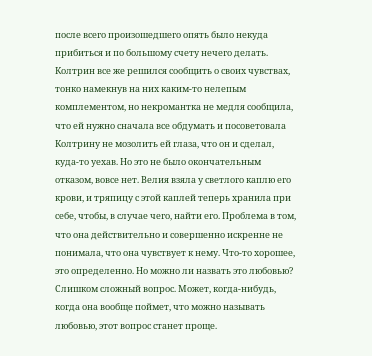после всего произошедшего опять было некуда прибиться и по большому счету нечего делать.
Колтрин все же решился сообщить о своих чувствах, тонко намекнув на них каким-то нелепым комплементом, но некромантка не медля сообщила, что ей нужно сначала все обдумать и посоветовала Колтрину не мозолить ей глаза, что он и сделал, куда-то уехав. Но это не было окончательным отказом, вовсе нет. Велия взяла у светлого каплю его крови, и тряпицу с этой каплей теперь хранила при себе, чтобы, в случае чего, найти его. Проблема в том, что она действительно и совершенно искренне не понимала, что она чувствует к нему. Что-то хорошее, это определенно. Но можно ли назвать это любовью? Слишком сложный вопрос. Может, когда-нибудь, когда она вообще поймет, что можно называть любовью, этот вопрос станет проще.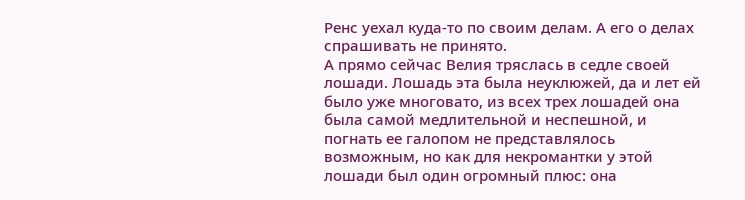Ренс уехал куда-то по своим делам. А его о делах спрашивать не принято.
А прямо сейчас Велия тряслась в седле своей лошади. Лошадь эта была неуклюжей, да и лет ей было уже многовато, из всех трех лошадей она была самой медлительной и неспешной, и погнать ее галопом не представлялось возможным, но как для некромантки у этой лошади был один огромный плюс: она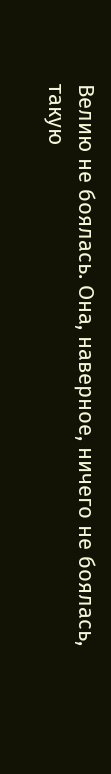Велию не боялась. Она, наверное, ничего не боялась, такую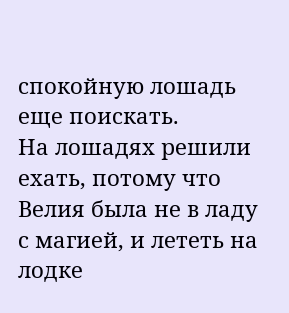спокойную лошадь еще поискать.
На лошадях решили ехать, потому что Велия была не в ладу с магией, и лететь на лодке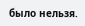было нельзя.